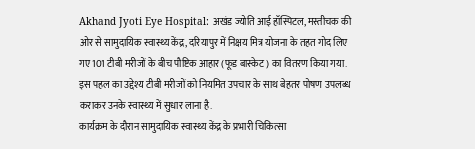Akhand Jyoti Eye Hospital: अखंड ज्योति आई हॉस्पिटल, मस्तीचक की ओर से सामुदायिक स्वास्थ्य केंद्र, दरियापुर में निक्षय मित्र योजना के तहत गोद लिए गए 101 टीबी मरीजों के बीच पौष्टिक आहार (फूड बास्केट) का वितरण किया गया. इस पहल का उद्देश्य टीबी मरीजों को नियमित उपचार के साथ बेहतर पोषण उपलब्ध कराकर उनके स्वास्थ्य में सुधार लाना है.
कार्यक्रम के दौरान सामुदायिक स्वास्थ्य केंद्र के प्रभारी चिकित्सा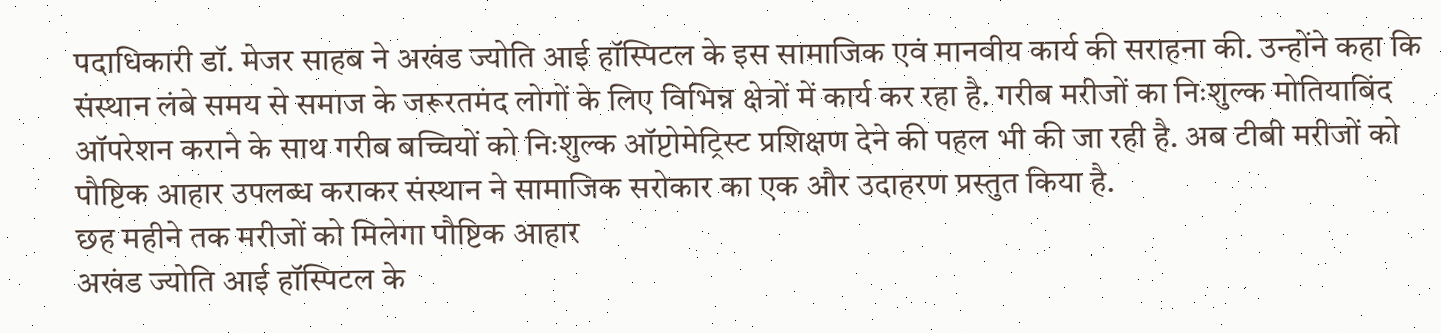पदाधिकारी डॉ. मेजर साहब ने अखंड ज्योति आई हॉस्पिटल के इस सामाजिक एवं मानवीय कार्य की सराहना की. उन्होंने कहा कि संस्थान लंबे समय से समाज के जरूरतमंद लोगों के लिए विभिन्न क्षेत्रों में कार्य कर रहा है. गरीब मरीजों का निःशुल्क मोतियाबिंद ऑपरेशन कराने के साथ गरीब बच्चियों को निःशुल्क ऑप्टोमेट्रिस्ट प्रशिक्षण देने की पहल भी की जा रही है. अब टीबी मरीजों को पौष्टिक आहार उपलब्ध कराकर संस्थान ने सामाजिक सरोकार का एक और उदाहरण प्रस्तुत किया है.
छह महीने तक मरीजों को मिलेगा पौष्टिक आहार
अखंड ज्योति आई हॉस्पिटल के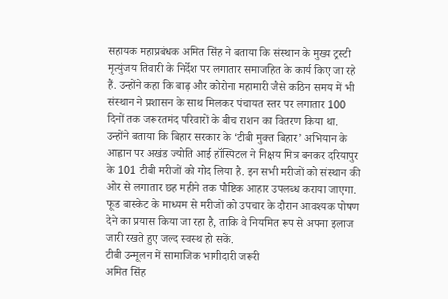सहायक महाप्रबंधक अमित सिंह ने बताया कि संस्थान के मुख्य ट्रस्टी मृत्युंजय तिवारी के निर्देश पर लगातार समाजहित के कार्य किए जा रहे हैं. उन्होंने कहा कि बाढ़ और कोरोना महामारी जैसे कठिन समय में भी संस्थान ने प्रशासन के साथ मिलकर पंचायत स्तर पर लगातार 100 दिनों तक जरूरतमंद परिवारों के बीच राशन का वितरण किया था.
उन्होंने बताया कि बिहार सरकार के ‘टीबी मुक्त बिहार’ अभियान के आह्वान पर अखंड ज्योति आई हॉस्पिटल ने निक्षय मित्र बनकर दरियापुर के 101 टीबी मरीजों को गोद लिया है. इन सभी मरीजों को संस्थान की ओर से लगातार छह महीने तक पौष्टिक आहार उपलब्ध कराया जाएगा. फूड बास्केट के माध्यम से मरीजों को उपचार के दौरान आवश्यक पोषण देने का प्रयास किया जा रहा है, ताकि वे नियमित रूप से अपना इलाज जारी रखते हुए जल्द स्वस्थ हो सकें.
टीबी उन्मूलन में सामाजिक भागीदारी जरूरी
अमित सिंह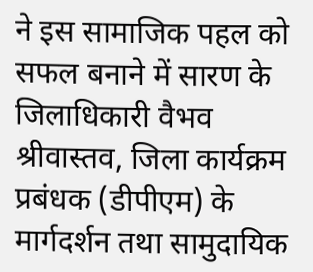ने इस सामाजिक पहल को सफल बनाने में सारण के जिलाधिकारी वैभव श्रीवास्तव, जिला कार्यक्रम प्रबंधक (डीपीएम) के मार्गदर्शन तथा सामुदायिक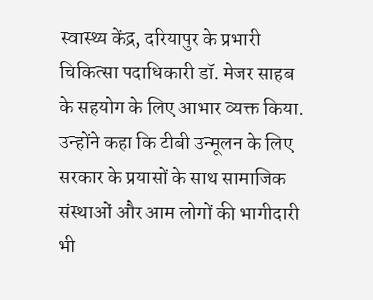स्वास्थ्य केंद्र, दरियापुर के प्रभारी चिकित्सा पदाधिकारी डॉ. मेजर साहब के सहयोग के लिए आभार व्यक्त किया.
उन्होंने कहा कि टीबी उन्मूलन के लिए सरकार के प्रयासों के साथ सामाजिक संस्थाओं और आम लोगों की भागीदारी भी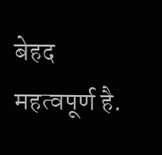बेहद महत्वपूर्ण है.